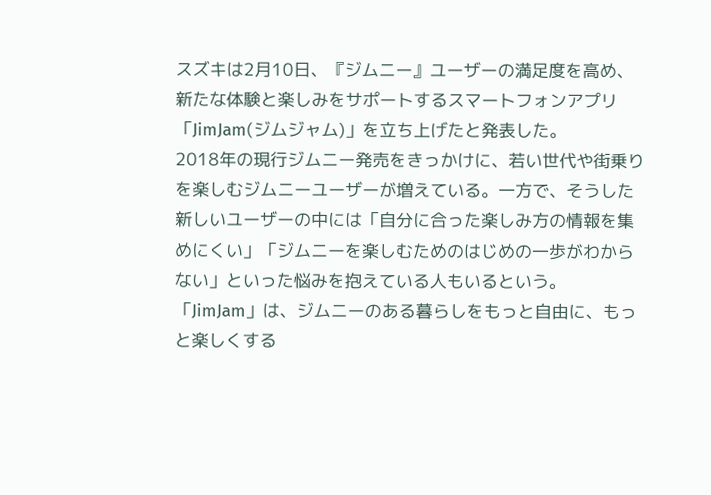スズキは2月10日、『ジムニー』ユーザーの満足度を高め、新たな体験と楽しみをサポートするスマートフォンアプリ「JimJam(ジムジャム)」を立ち上げたと発表した。
2018年の現行ジムニー発売をきっかけに、若い世代や街乗りを楽しむジムニーユーザーが増えている。一方で、そうした新しいユーザーの中には「自分に合った楽しみ方の情報を集めにくい」「ジムニーを楽しむためのはじめの一歩がわからない」といった悩みを抱えている人もいるという。
「JimJam」は、ジムニーのある暮らしをもっと自由に、もっと楽しくする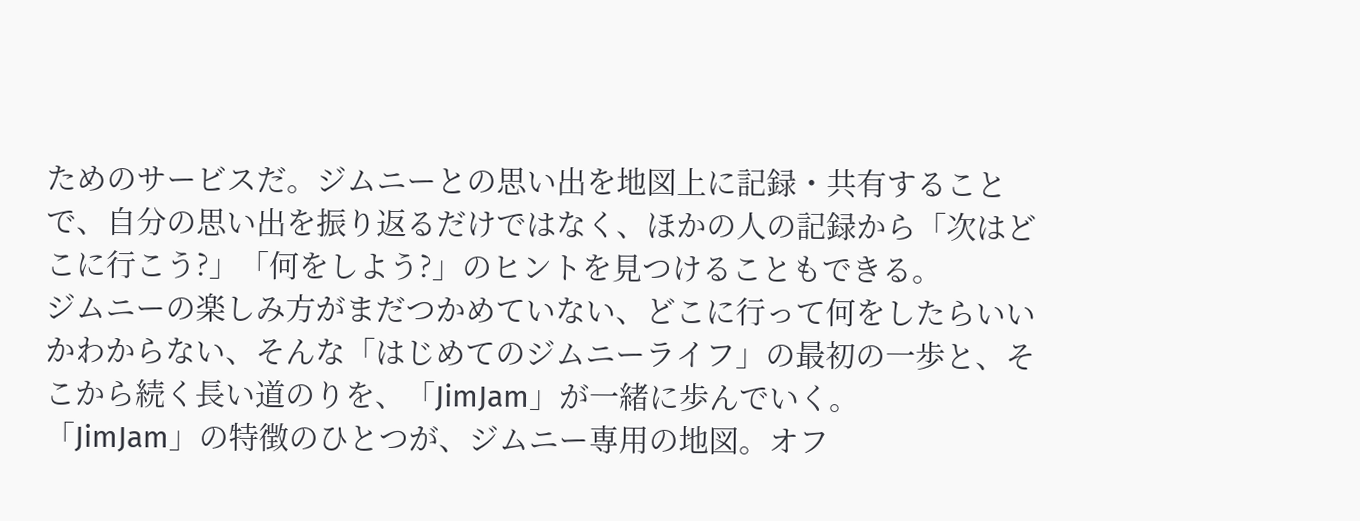ためのサービスだ。ジムニーとの思い出を地図上に記録・共有することで、自分の思い出を振り返るだけではなく、ほかの人の記録から「次はどこに行こう?」「何をしよう?」のヒントを見つけることもできる。
ジムニーの楽しみ方がまだつかめていない、どこに行って何をしたらいいかわからない、そんな「はじめてのジムニーライフ」の最初の一歩と、そこから続く長い道のりを、「JimJam」が一緒に歩んでいく。
「JimJam」の特徴のひとつが、ジムニー専用の地図。オフ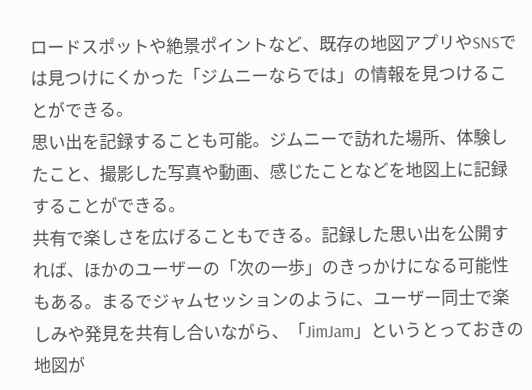ロードスポットや絶景ポイントなど、既存の地図アプリやSNSでは見つけにくかった「ジムニーならでは」の情報を見つけることができる。
思い出を記録することも可能。ジムニーで訪れた場所、体験したこと、撮影した写真や動画、感じたことなどを地図上に記録することができる。
共有で楽しさを広げることもできる。記録した思い出を公開すれば、ほかのユーザーの「次の一歩」のきっかけになる可能性もある。まるでジャムセッションのように、ユーザー同士で楽しみや発見を共有し合いながら、「JimJam」というとっておきの地図が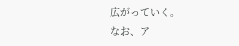広がっていく。
なお、ア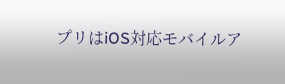プリはiOS対応モバイルア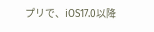プリで、iOS17.0以降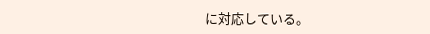に対応している。